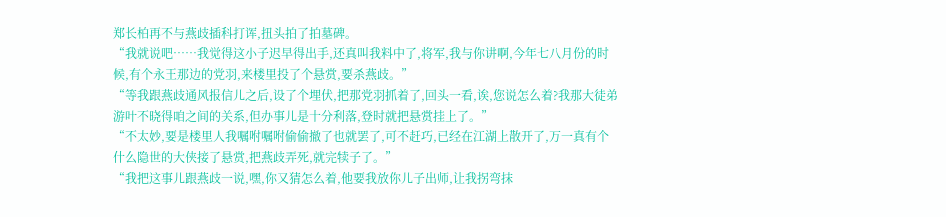郑长柏再不与燕歧插科打诨,扭头拍了拍墓碑。
“我就说吧……我觉得这小子迟早得出手,还真叫我料中了,将军,我与你讲啊,今年七八月份的时候,有个永王那边的党羽,来楼里投了个悬赏,要杀燕歧。”
“等我跟燕歧通风报信儿之后,设了个埋伏,把那党羽抓着了,回头一看,诶,您说怎么着?我那大徒弟游叶不晓得咱之间的关系,但办事儿是十分利落,登时就把悬赏挂上了。”
“不太妙,要是楼里人我嘱咐嘱咐偷偷撤了也就罢了,可不赶巧,已经在江湖上散开了,万一真有个什么隐世的大侠接了悬赏,把燕歧弄死,就完犊子了。”
“我把这事儿跟燕歧一说,嘿,你又猜怎么着,他要我放你儿子出师,让我拐弯抹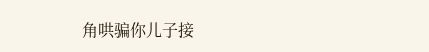角哄骗你儿子接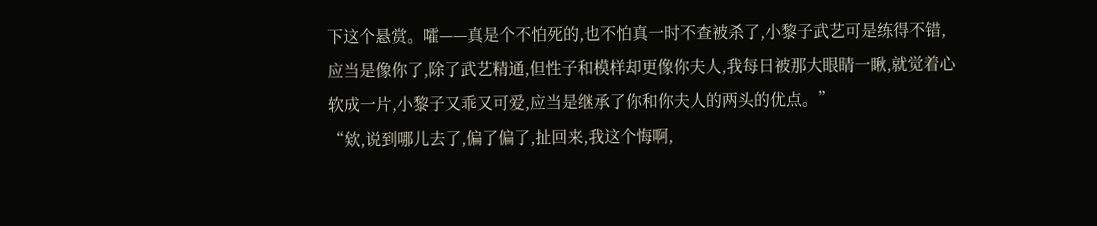下这个悬赏。嚯——真是个不怕死的,也不怕真一时不查被杀了,小黎子武艺可是练得不错,应当是像你了,除了武艺精通,但性子和模样却更像你夫人,我每日被那大眼睛一瞅,就觉着心软成一片,小黎子又乖又可爱,应当是继承了你和你夫人的两头的优点。”
“欸,说到哪儿去了,偏了偏了,扯回来,我这个悔啊,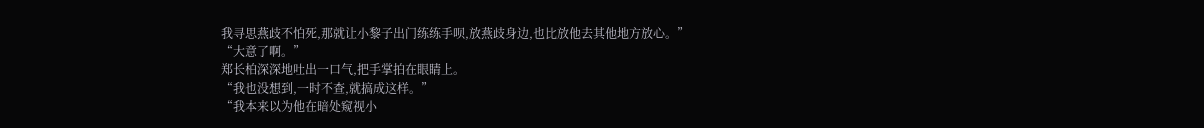我寻思燕歧不怕死,那就让小黎子出门练练手呗,放燕歧身边,也比放他去其他地方放心。”
“大意了啊。”
郑长柏深深地吐出一口气,把手掌拍在眼睛上。
“我也没想到,一时不查,就搞成这样。”
“我本来以为他在暗处窥视小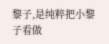黎子,是纯粹把小黎子看做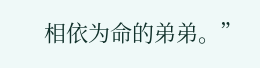相依为命的弟弟。”